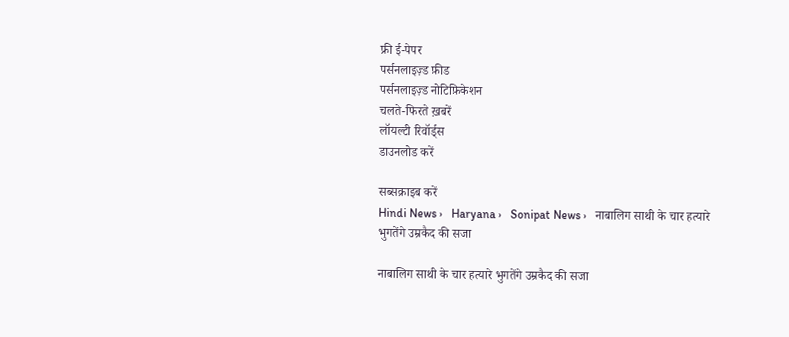फ्री ई-पेपर
पर्सनलाइज़्ड फ़ीड
पर्सनलाइज़्ड नोटिफ़िकेशन
चलते-फिरते ख़बरें
लॉयल्टी रिवॉर्ड्स
डाउनलोड करें

सब्सक्राइब करें
Hindi News ›   Haryana ›   Sonipat News ›   नाबालिग साथी के चार हत्यारे भुगतेंगे उम्रकैद की सजा

नाबालिग साथी के चार हत्यारे भुगतेंगे उम्रकैद की सजा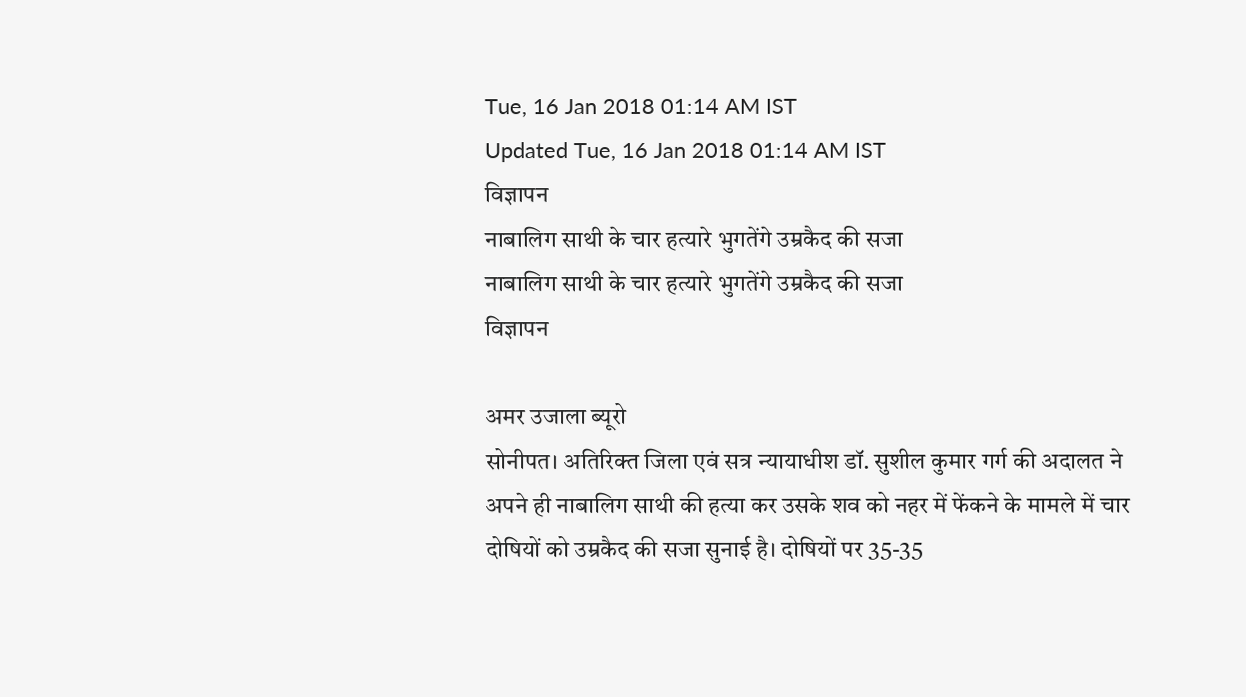Tue, 16 Jan 2018 01:14 AM IST
Updated Tue, 16 Jan 2018 01:14 AM IST
विज्ञापन
नाबालिग साथी के चार हत्यारे भुगतेंगे उम्रकैद की सजा
नाबालिग साथी के चार हत्यारे भुगतेंगे उम्रकैद की सजा
विज्ञापन

अमर उजाला ब्यूरो
सोनीपत। अतिरिक्त जिला एवं सत्र न्यायाधीश डॉ. सुशील कुमार गर्ग की अदालत ने अपने ही नाबालिग साथी की हत्या कर उसके शव को नहर में फेंकने के मामले में चार दोषियों को उम्रकैद की सजा सुनाई है। दोषियों पर 35-35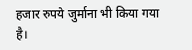हजार रुपये जुर्माना भी किया गया है।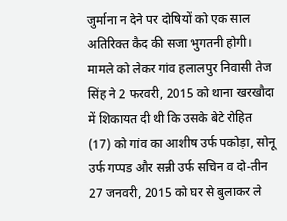जुर्माना न देने पर दोषियों को एक साल अतिरिक्त कैद की सजा भुगतनी होगी।
मामले को लेकर गांव हलालपुर निवासी तेज सिंह ने 2 फरवरी, 2015 को थाना खरखौदा में शिकायत दी थी कि उसके बेटे रोहित (17) को गांव का आशीष उर्फ पकोड़ा, सोनू उर्फ गप्पड और सन्नी उर्फ सचिन व दो-तीन 27 जनवरी, 2015 को घर से बुलाकर ले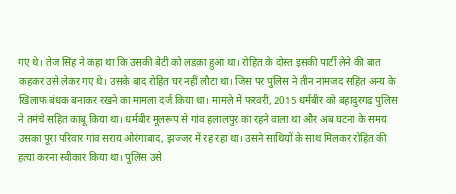गए थे। तेज सिंह ने कहा था कि उसकी बेटी को लडक़ा हुआ था। रोहित के दोस्त इसकी पार्टी लेने की बात कहकर उसे लेकर गए थे। उसके बाद रोहित घर नहीं लौटा था। जिस पर पुलिस ने तीन नामजद सहित अन्य के खिलाफ बंधक बनाकर रखने का मामला दर्ज किया था। मामले में फरवरी, 2015 धर्मबीर को बहादुरगढ़ पुलिस ने तमंचे सहित काबू किया था। धर्मबीर मूलरूप से गांव हलालपुर का रहने वाला था और अब घटना के समय उसका पूरा परिवार गांव सराय ओरंगाबाद, झज्जर में रह रहा था। उसने साथियों के साथ मिलकर रोहित की हत्या करना स्वीकार किया था। पुलिस उसे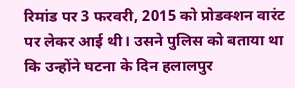रिमांड पर 3 फरवरी, 2015 को प्रोडक्शन वारंट पर लेकर आई थी। उसने पुलिस को बताया था कि उन्होंने घटना के दिन हलालपुर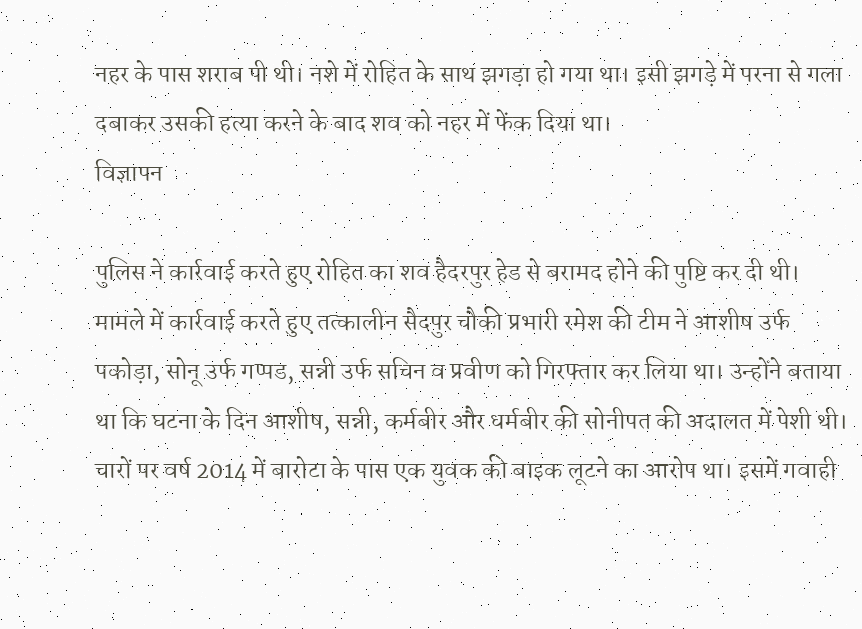नहर के पास शराब पी थी। नशे में रोहित के साथ झगड़ा हो गया था। इसी झगड़े में परना से गला दबाकर उसकी हत्या करने के बाद शव को नहर में फेंक दिया था।
विज्ञापन

पुलिस ने कार्रवाई करते हुए रोहित का शव हैदरपुर हेड से बरामद होने की पुष्टि कर दी थी। मामले में कार्रवाई करते हुए तत्कालीन सैदपुर चौकी प्रभारी रमेश की टीम ने आशीष उर्फ पकोड़ा, सोनू उर्फ गप्पड, सन्नी उर्फ सचिन व प्रवीण को गिरफ्तार कर लिया था। उन्होंने बताया था कि घटना के दिन आशीष, सन्नी, कर्मबीर और धर्मबीर की सोनीपत की अदालत में पेशी थी। चारों पर वर्ष 2014 में बारोटा के पास एक युवक की बाइक लूटने का आरोप था। इसमें गवाही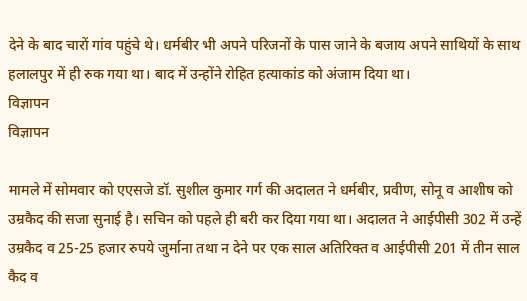देने के बाद चारों गांव पहुंचे थे। धर्मबीर भी अपने परिजनों के पास जाने के बजाय अपने साथियों के साथ हलालपुर में ही रुक गया था। बाद में उन्होंने रोहित हत्याकांड को अंजाम दिया था।
विज्ञापन
विज्ञापन

मामले में सोमवार को एएसजे डॉ. सुशील कुमार गर्ग की अदालत ने धर्मबीर, प्रवीण, सोनू व आशीष को उम्रकैद की सजा सुनाई है। सचिन को पहले ही बरी कर दिया गया था। अदालत ने आईपीसी 302 में उन्हें उम्रकैद व 25-25 हजार रुपये जुर्माना तथा न देने पर एक साल अतिरिक्त व आईपीसी 201 में तीन साल कैद व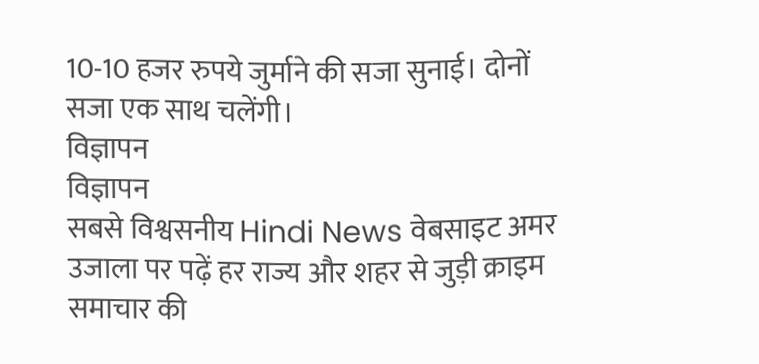10-10 हजर रुपये जुर्माने की सजा सुनाई। दोनों सजा एक साथ चलेंगी।
विज्ञापन
विज्ञापन
सबसे विश्वसनीय Hindi News वेबसाइट अमर उजाला पर पढ़ें हर राज्य और शहर से जुड़ी क्राइम समाचार की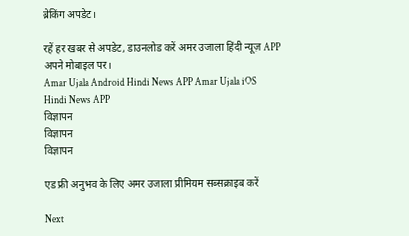ब्रेकिंग अपडेट।

रहें हर खबर से अपडेट, डाउनलोड करें अमर उजाला हिंदी न्यूज़ APP अपने मोबाइल पर।
Amar Ujala Android Hindi News APP Amar Ujala iOS Hindi News APP
विज्ञापन
विज्ञापन
विज्ञापन

एड फ्री अनुभव के लिए अमर उजाला प्रीमियम सब्सक्राइब करें

Next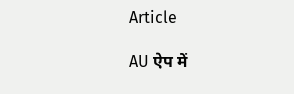Article

AU ऐप में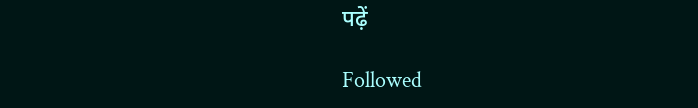पढ़ें

Followed